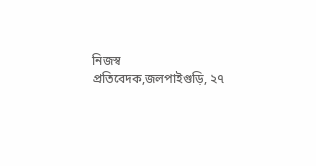নিজস্ব প্রতিবেদক,জলপাইগুড়ি, ২৭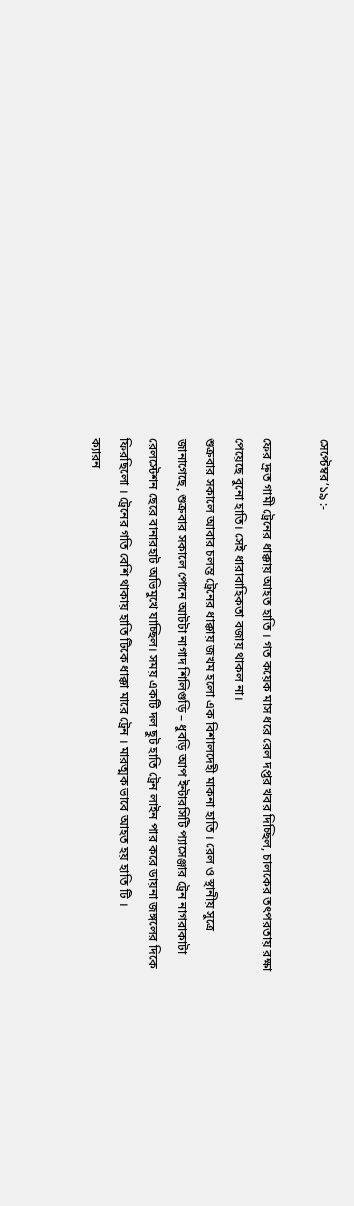সেপ্টেম্বর’১৯ :-

ফের দ্রুত গামী ট্রেনের ধাক্কায় আহত হাতি । গত কয়েক মাস ধরে রেল দপ্তর খবর দিচ্ছিল, চালকের তৎপরতায় রক্ষা পেয়েছে বুনো হাতি। সেই ধারাবাহিকতা বজায় থাকল না।
শুক্রবার সকালে আবার চলন্ত ট্রেনের ধাক্কায় জখম হলো এক বিশালদেহী মাকনা হাতি । রেল ও স্থানীয় সুত্রে জানাগেছে, শুক্রবার সকালে পোনে আটটা নাগাদ শিলিগুড়ি – ধুবড়ি আপ ইন্টারসিটি প্যাসেঞ্জার ট্রেন নাগরাকাটা রেলস্টেশন ছেরে বানারহাট অভিমুখে যাচ্ছিল। সময় একটি দল ছুট হাতি ট্রেন লাইন পার করে ডায়না জঙ্গলের দিকে ফিরছিলো । ট্রেনের গতি বেশি থাকায় হাতি টিকে ধাক্কা মারে ট্রেন । মারত্মক ভাবে আহত হয় হাতি টি ।
ক্যারন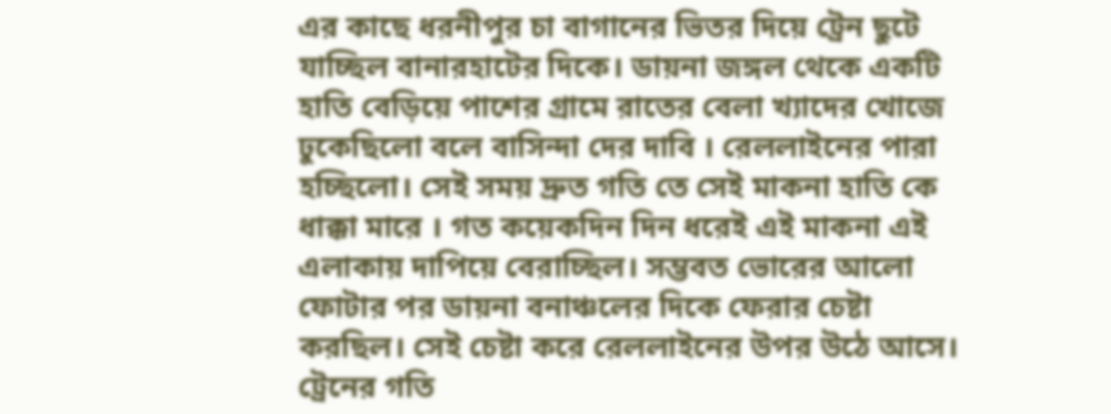এর কাছে ধরনীপুর চা বাগানের ভিতর দিয়ে ট্রেন ছুটে যাচ্ছিল বানারহাটের দিকে। ডায়না জঙ্গল থেকে একটি হাতি বেড়িয়ে পাশের গ্রামে রাতের বেলা খ্যাদের খোজে ঢুকেছিলো বলে বাসিন্দা দের দাবি । রেললাইনের পারা হচ্ছিলো। সেই সময় দ্রুত গতি তে সেই মাকনা হাতি কে ধাক্কা মারে । গত কয়েকদিন দিন ধরেই এই মাকনা এই এলাকায় দাপিয়ে বেরাচ্ছিল। সম্ভবত ভোরের আলো ফোটার পর ডায়না বনাঞ্চলের দিকে ফেরার চেষ্টা করছিল। সেই চেষ্টা করে রেললাইনের উপর উঠে আসে। ট্রেনের গতি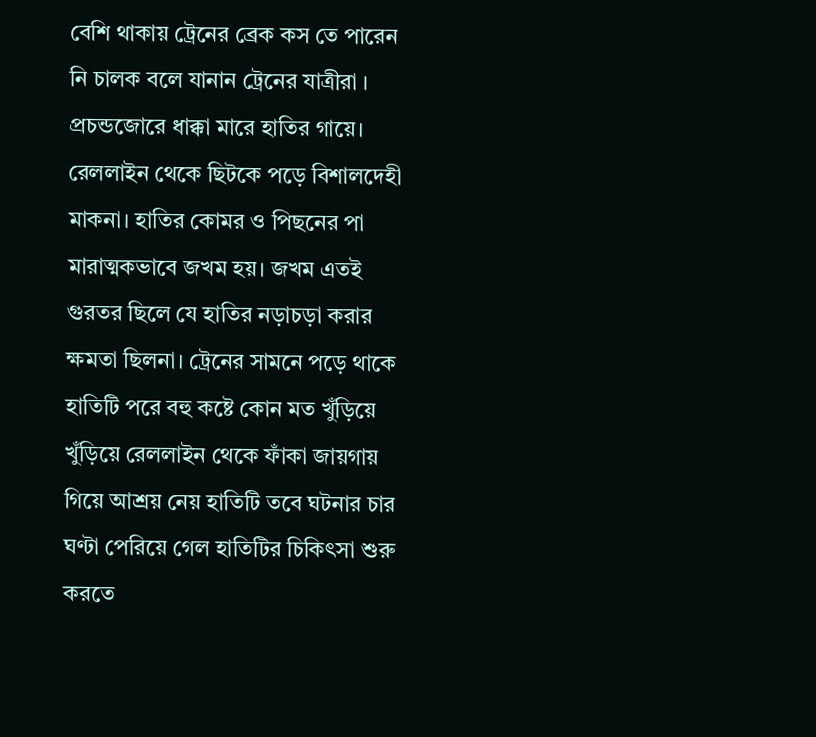বেশি থাকায় ট্রেনের ব্রেক কস তে পারেন নি চালক বলে যানান ট্রেনের যাত্রীরা । প্রচন্ডজোরে ধাক্কা মারে হাতির গায়ে। রেললাইন থেকে ছিটকে পড়ে বিশালদেহী মাকনা। হাতির কোমর ও পিছনের পা মারাত্মকভাবে জখম হয়। জখম এতই গুরতর ছিলে যে হাতির নড়াচড়া করার ক্ষমতা ছিলনা। ট্রেনের সামনে পড়ে থাকে হাতিটি পরে বহু কষ্টে কোন মত খুঁড়িয়ে খুঁড়িয়ে রেললাইন থেকে ফাঁকা জায়গায় গিয়ে আশ্রয় নেয় হাতিটি তবে ঘটনার চার ঘণ্টা পেরিয়ে গেল হাতিটির চিকিৎসা শুরু করতে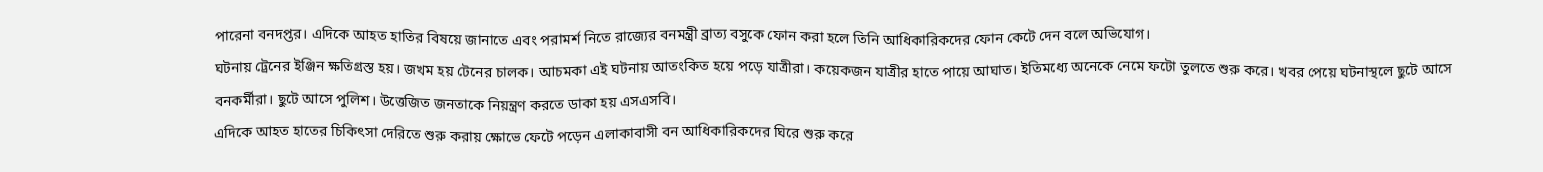পারেনা বনদপ্তর। এদিকে আহত হাতির বিষয়ে জানাতে এবং পরামর্শ নিতে রাজ্যের বনমন্ত্রী ব্রাত্য বসুকে ফোন করা হলে তিনি আধিকারিকদের ফোন কেটে দেন বলে অভিযোগ।
ঘটনায় ট্রেনের ইঞ্জিন ক্ষতিগ্রস্ত হয়। জখম হয় টেনের চালক। আচমকা এই ঘটনায় আতংকিত হয়ে পড়ে যাত্রীরা। কয়েকজন যাত্রীর হাতে পায়ে আঘাত। ইতিমধ্যে অনেকে নেমে ফটো তুলতে শুরু করে। খবর পেয়ে ঘটনাস্থলে ছুটে আসে বনকর্মীরা। ছুটে আসে পুলিশ। উত্তেজিত জনতাকে নিয়ন্ত্রণ করতে ডাকা হয় এসএসবি।
এদিকে আহত হাতের চিকিৎসা দেরিতে শুরু করায় ক্ষোভে ফেটে পড়েন এলাকাবাসী বন আধিকারিকদের ঘিরে শুরু করে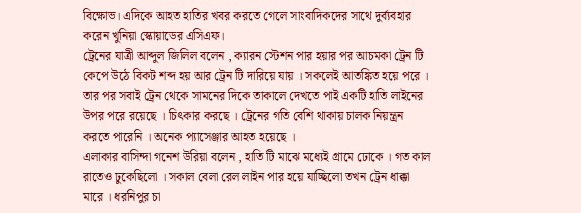বিক্ষোভ। এদিকে আহত হাতির খবর করতে গেলে সাংবাদিকদের সাথে দুর্ব্যবহার করেন খুনিয়া স্কোয়াডের এসিএফ।
ট্রেনের যাত্রী আব্দুল জিলিল বলেন , ক্যারন স্টেশন পার হয়ার পর আচমকা ট্রেন টি কেপে উঠে বিকট শব্দ হয় আর ট্রেন টি দারিয়ে যায় । সকলেই আতঙ্কিত হয়ে পরে । তার পর সবাই ট্রেন থেকে সামনের দিকে তাকালে দেখতে পাই একটি হাতি লাইনের উপর পরে রয়েছে । চিৎকার করছে । ট্রেনের গতি বেশি থাকায় চালক নিয়ন্ত্রন করতে পারেনি । অনেক প্যাসেঞ্জার আহত হয়েছে ।
এলাকার বাসিন্দা গনেশ উরিয়া বলেন , হাতি টি মাঝে মধ্যেই গ্রামে ঢোকে । গত কাল রাতেও ঢুকেছিলো । সকাল বেলা রেল লাইন পার হয়ে যাচ্ছিলো তখন ট্রেন ধাক্কা মারে । ধরনিপুর চা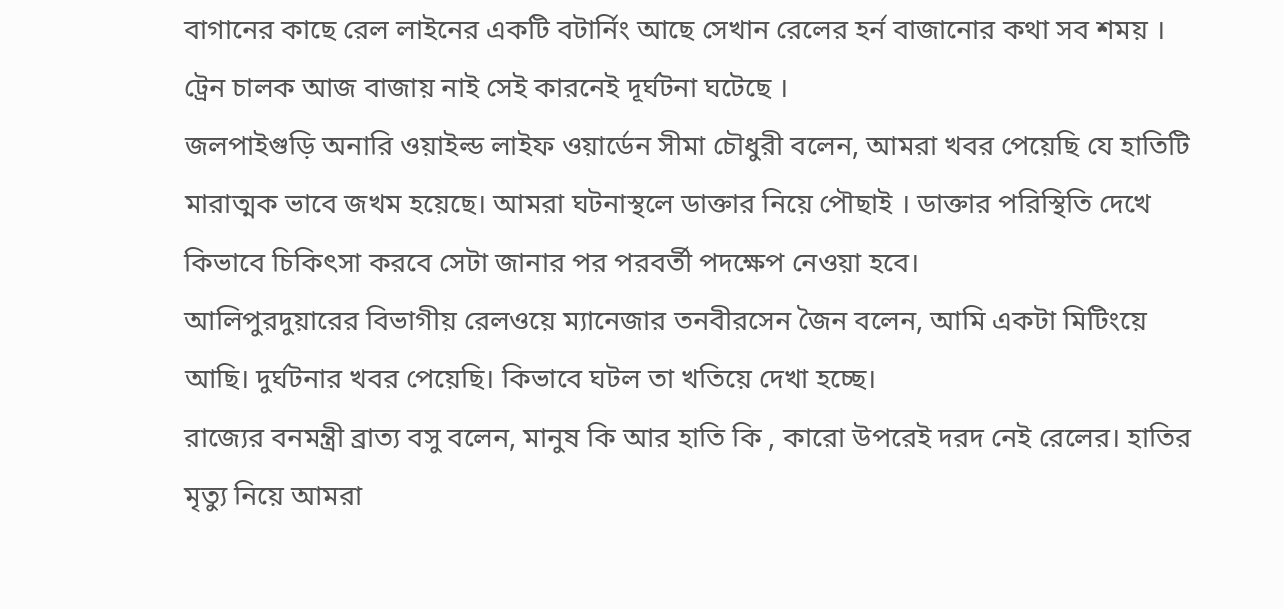বাগানের কাছে রেল লাইনের একটি বটার্নিং আছে সেখান রেলের হর্ন বাজানোর কথা সব শময় । ট্রেন চালক আজ বাজায় নাই সেই কারনেই দূর্ঘটনা ঘটেছে ।
জলপাইগুড়ি অনারি ওয়াইল্ড লাইফ ওয়ার্ডেন সীমা চৌধুরী বলেন, আমরা খবর পেয়েছি যে হাতিটি মারাত্মক ভাবে জখম হয়েছে। আমরা ঘটনাস্থলে ডাক্তার নিয়ে পৌছাই । ডাক্তার পরিস্থিতি দেখে কিভাবে চিকিৎসা করবে সেটা জানার পর পরবর্তী পদক্ষেপ নেওয়া হবে।
আলিপুরদুয়ারের বিভাগীয় রেলওয়ে ম্যানেজার তনবীরসেন জৈন বলেন, আমি একটা মিটিংয়ে আছি। দুর্ঘটনার খবর পেয়েছি। কিভাবে ঘটল তা খতিয়ে দেখা হচ্ছে।
রাজ্যের বনমন্ত্রী ব্রাত্য বসু বলেন, মানুষ কি আর হাতি কি , কারো উপরেই দরদ নেই রেলের। হাতির মৃত্যু নিয়ে আমরা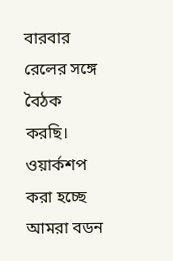বারবার রেলের সঙ্গে বৈঠক করছি। ওয়ার্কশপ করা হচ্ছে আমরা বডন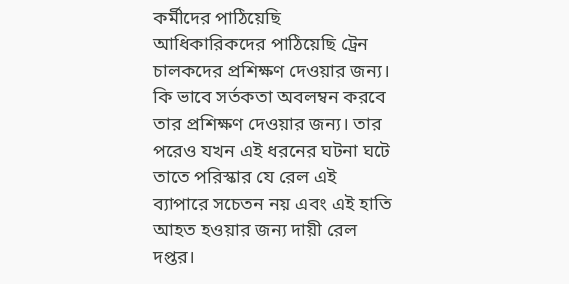কর্মীদের পাঠিয়েছি আধিকারিকদের পাঠিয়েছি ট্রেন চালকদের প্রশিক্ষণ দেওয়ার জন্য। কি ভাবে সর্তকতা অবলম্বন করবে তার প্রশিক্ষণ দেওয়ার জন্য। তার পরেও যখন এই ধরনের ঘটনা ঘটে তাতে পরিস্কার যে রেল এই ব্যাপারে সচেতন নয় এবং এই হাতি আহত হওয়ার জন্য দায়ী রেল দপ্তর।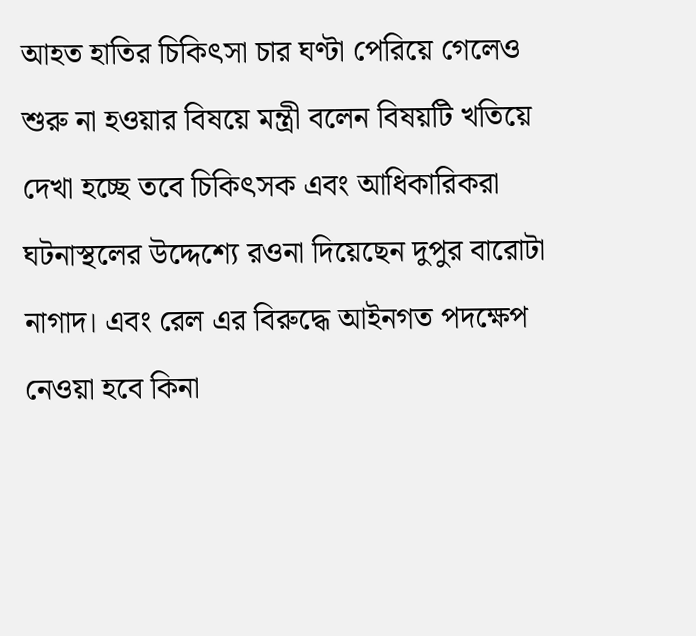আহত হাতির চিকিৎসা চার ঘণ্টা পেরিয়ে গেলেও শুরু না হওয়ার বিষয়ে মন্ত্রী বলেন বিষয়টি খতিয়ে দেখা হচ্ছে তবে চিকিৎসক এবং আধিকারিকরা ঘটনাস্থলের উদ্দেশ্যে রওনা দিয়েছেন দুপুর বারোটা নাগাদ। এবং রেল এর বিরুদ্ধে আইনগত পদক্ষেপ নেওয়া হবে কিনা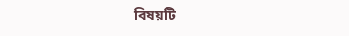বিষয়টি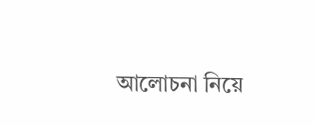আলোচনা নিয়ে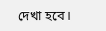দেখা হবে।